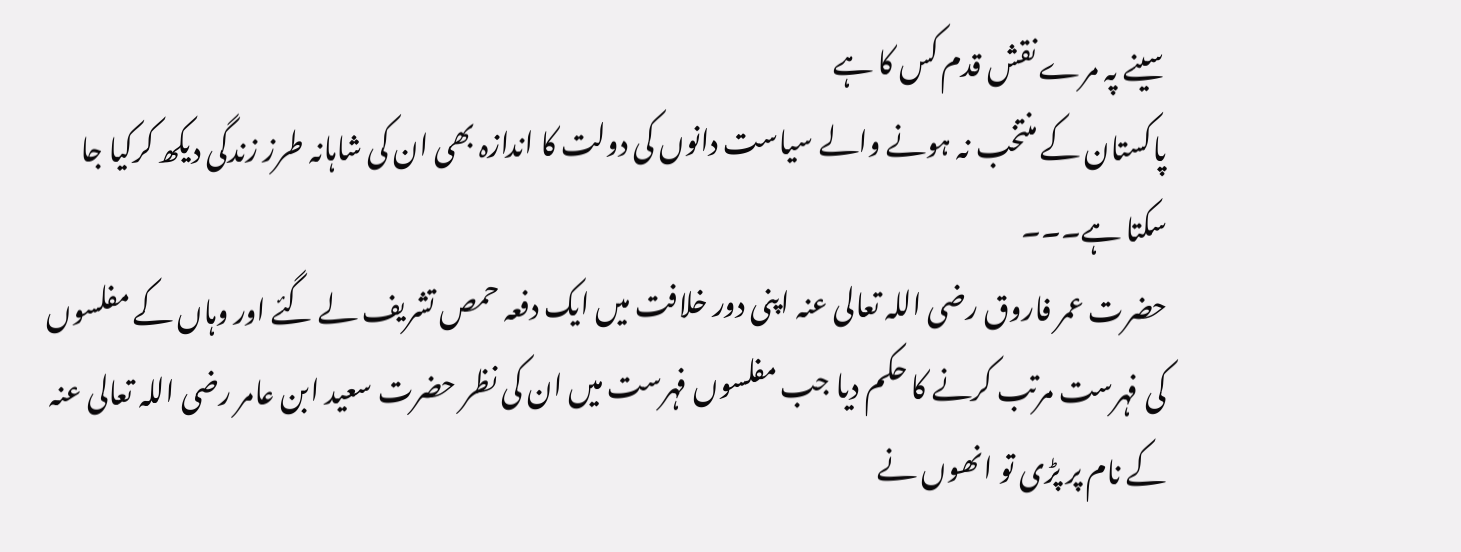سینے پہ مرے نقش قدم کس کا ہے
پاکستان کے منتخب نہ ہونے والے سیاست دانوں کی دولت کا اندازہ بھی ان کی شاہانہ طرز زندگی دیکھ کرکیا جا سکتا ہے۔۔۔
حضرت عمر فاروق رضی اللہ تعالی عنہ اپنی دور خلافت میں ایک دفعہ حمص تشریف لے گئے اور وہاں کے مفلسوں کی فہرست مرتب کرنے کا حکم دیا جب مفلسوں فہرست میں ان کی نظر حضرت سعید ابن عامر رضی اللہ تعالی عنہ کے نام پر پڑی تو انھوں نے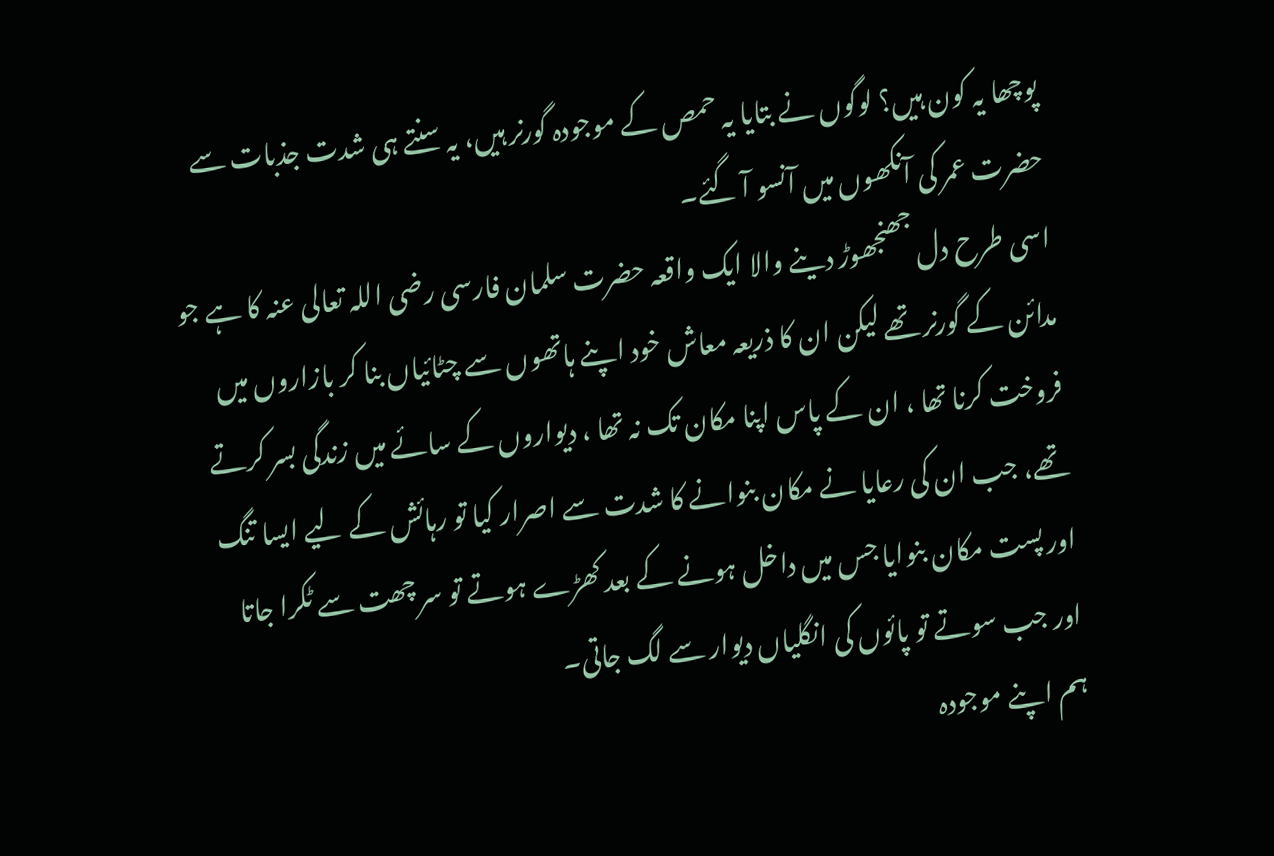پوچھا یہ کون ہیں؟ لوگوں نے بتایا یہ حمص کے موجودہ گورنر ہیں، یہ سنتے ہی شدت جذبات سے حضرت عمر کی آنکھوں میں آنسو آ گئے۔
اسی طرح دل جھنجھوڑ دینے والا ایک واقعہ حضرت سلمان فارسی رضی اللہ تعالی عنہ کا ہے جو مدائن کے گورنر تھے لیکن ان کا ذریعہ معاش خود اپنے ہاتھوں سے چٹائیاں بنا کر بازاروں میں فروخت کرنا تھا ، ان کے پاس اپنا مکان تک نہ تھا ، دیواروں کے سائے میں زندگی بسر کرتے تھے، جب ان کی رعایا نے مکان بنوانے کا شدت سے اصرار کیا تو رہائش کے لیے ایسا تنگ اور پست مکان بنوایا جس میں داخل ہونے کے بعد کھڑے ہوتے تو سر چھت سے ٹکرا جاتا اور جب سوتے تو پائوں کی انگلیاں دیوار سے لگ جاتی۔
ہم اپنے موجودہ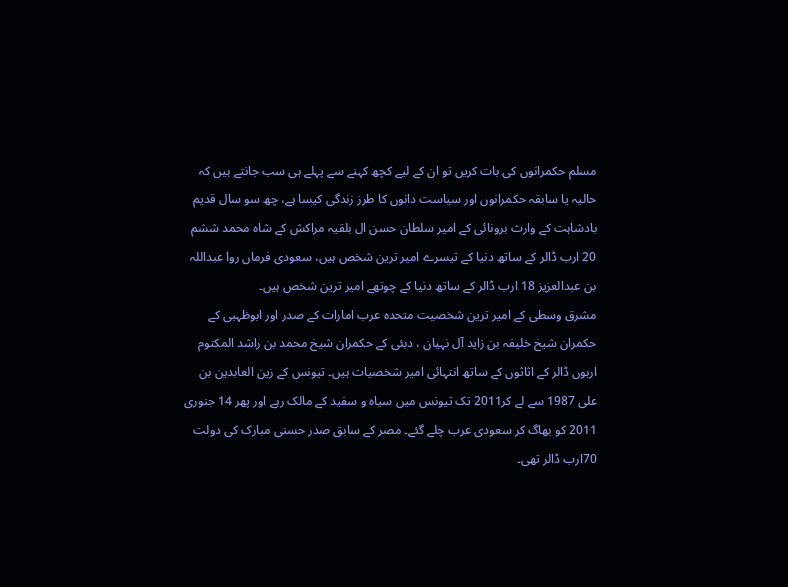مسلم حکمرانوں کی بات کریں تو ان کے لیے کچھ کہنے سے پہلے ہی سب جانتے ہیں کہ حالیہ یا سابقہ حکمرانوں اور سیاست دانوں کا طرز زندگی کیسا ہے، چھ سو سال قدیم بادشاہت کے وارث برونائی کے امیر سلطان حسن ال بلقیہ مراکش کے شاہ محمد ششم 20 ارب ڈالر کے ساتھ دنیا کے تیسرے امیر ترین شخص ہیں، سعودی فرماں روا عبداللہ بن عبدالعزیز 18 ارب ڈالر کے ساتھ دنیا کے چوتھے امیر ترین شخص ہیں۔
مشرق وسطی کے امیر ترین شخصیت متحدہ عرب امارات کے صدر اور ابوظہبی کے حکمران شیخ خلیفہ بن زاید آل نہیان ، دبئی کے حکمران شیخ محمد بن راشد المکتوم اربوں ڈالر کے اثاثوں کے ساتھ انتہائی امیر شخصیات ہیں۔ تیونس کے زین العابدین بن علی 1987 سے لے کر2011 تک تیونس میں سیاہ و سفید کے مالک رہے اور پھر 14 جنوری 2011 کو بھاگ کر سعودی عرب چلے گئے۔ مصر کے سابق صدر حسنی مبارک کی دولت 70ارب ڈالر تھی۔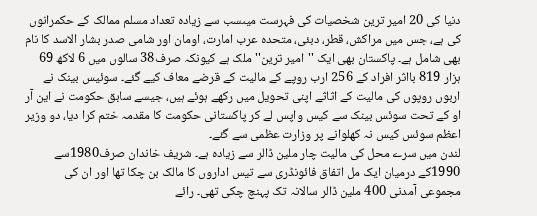دنیا کی 20 امیر ترین شخصیات کی فہرست میںسب سے زیادہ تعداد مسلم ممالک کے حکمرانوں کی ہے، جس میں مراکش، قطر، دبئی، متحدہ عرب امارت، اومان اور شامی صدر بشار الاسد کا نام بھی شامل ہے۔ پاکستان بھی ایک ''امیر ترین'' ملک ہے کیونکہ صرف38 سالوں میں 6 لاکھ 69 ہزار 819 بااثر افراد کے 256 ارب روپے کے مالیت کے قرضے معاف کیے گئے۔ سوئیس بینک نے اربوں روپوں کی مالیت کے اثاثے اپنی تحویل میں رکھے ہوئے ہیں، جیسے سابق حکومت نے این آر او کے تحت سوئس بینک سے کیس واپس لے کر پاکستانی حکومت کا مقدمہ ختم کرا دیا، دو وزیر اعظم سوئس کیس نہ کھلوانے پر وزارت عظمی سے گئے۔
لندن میں سرے محل کی مالیت چار ملین ڈالر سے زیادہ ہے۔ شریف خاندان صرف1980سے 1990کے درمیان ایک مل اتفاق فائونڈری سے تیس اداروں کا مالک بن چکا تھا اور ان کی مجموعی آمدنی 400 ملین ڈالر سالانہ تک پہنچ چکی تھی۔ رائے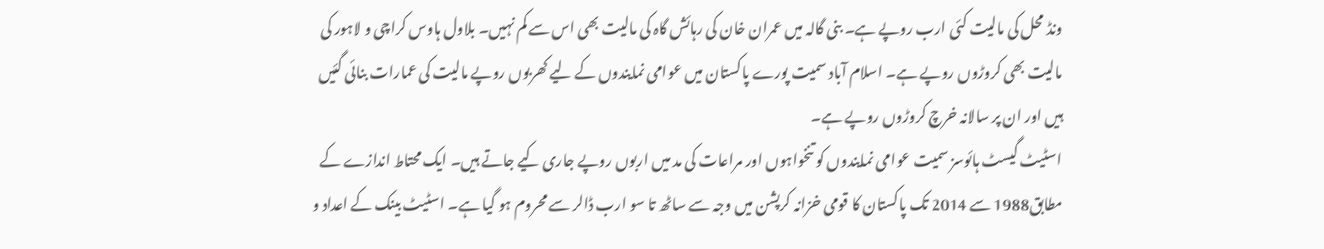ونڈ محل کی مالیت کئی ارب روپے ہے۔ بنی گالہ میں عمران خان کی رہائش گاہ کی مالیت بھی اس سے کم نہیں۔ بلاول ہاوس کراچی و لاہور کی مالیت بھی کروڑوں روپے ہے۔ اسلام آباد سمیت پورے پاکستان میں عوامی نمایندوں کے لیے کھربوں روپے مالیت کی عمارات بنائی گئیں ہیں اور ان پر سالانہ خرچ کروڑوں روپے ہے۔
اسٹیٹ گیسٹ ہائوسز سمیت عوامی نمایندوں کو تنخواہوں اور مراعات کی مد میں اربوں روپے جاری کیے جاتے ہیں۔ ایک محتاط اندازے کے مطابق1988 سے 2014 تک پاکستان کا قومی خزانہ کرپشن میں وجہ سے ساٹھ تا سو ارب ڈالر سے محروم ہو گیا ہے۔ اسٹیٹ بینک کے اعداد و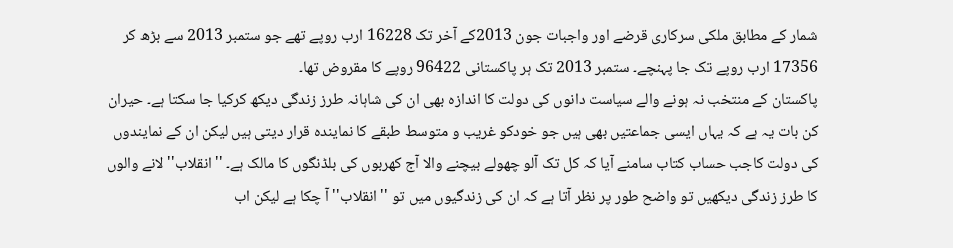شمار کے مطابق ملکی سرکاری قرضے اور واجبات جون 2013کے آخر تک 16228 ارب روپے تھے جو ستمبر 2013 سے بڑھ کر 17356 ارب روپے تک جا پہنچے۔ ستمبر 2013 تک ہر پاکستانی 96422 روپے کا مقروض تھا۔
پاکستان کے منتخب نہ ہونے والے سیاست دانوں کی دولت کا اندازہ بھی ان کی شاہانہ طرز زندگی دیکھ کرکیا جا سکتا ہے۔ حیران کن بات یہ ہے کہ یہاں ایسی جماعتیں بھی ہیں جو خودکو غریب و متوسط طبقے کا نمایندہ قرار دیتی ہیں لیکن ان کے نمایندوں کی دولت کاجب حساب کتاب سامنے آیا کہ کل تک آلو چھولے بیچنے والا آج کھربوں کی بلڈنگوں کا مالک ہے۔ ''انقلاب'' لانے والوں کا طرز زندگی دیکھیں تو واضح طور پر نظر آتا ہے کہ ان کی زندگیوں میں تو '' انقلاب'' آ چکا ہے لیکن اب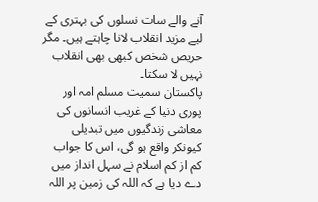آنے والے سات نسلوں کی بہتری کے لیے مزید انقلاب لانا چاہتے ہیں۔ مگر حریص شخص کبھی بھی انقلاب نہیں لا سکتا۔
پاکستان سمیت مسلم امہ اور پوری دنیا کے غریب انسانوں کی معاشی زندگیوں میں تبدیلی کیونکر واقع ہو گی، اس کا جواب کم از کم اسلام نے سہل انداز میں دے دیا ہے کہ اللہ کی زمین پر اللہ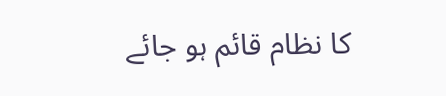کا نظام قائم ہو جائے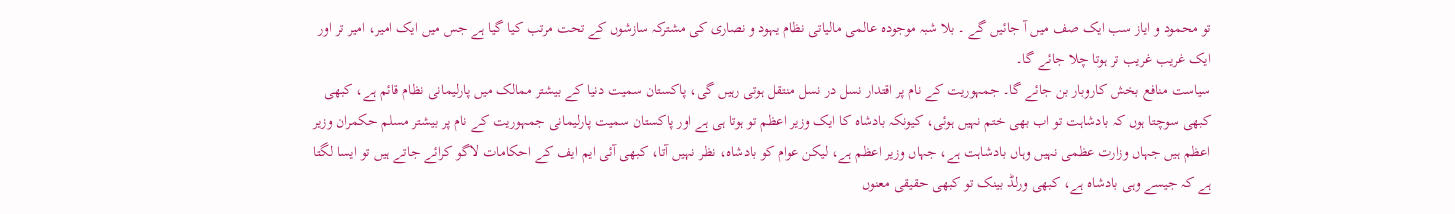تو محمود و ایاز سب ایک صف میں آ جائیں گے ۔ بلا شبہ موجودہ عالمی مالیاتی نظام یہود و نصاری کی مشترکہ سازشوں کے تحت مرتب کیا گیا ہے جس میں ایک امیر، امیر تر اور ایک غریب غریب تر ہوتا چلا جائے گا۔
سیاست منافع بخش کاروبار بن جائے گا۔ جمہوریت کے نام پر اقتدار نسل در نسل منتقل ہوتی رہیں گی، پاکستان سمیت دنیا کے بیشتر ممالک میں پارلیمانی نظام قائم ہے، کبھی کبھی سوچتا ہوں کہ بادشاہت تو اب بھی ختم نہیں ہوئی، کیونکہ بادشاہ کا ایک وزیر اعظم تو ہوتا ہی ہے اور پاکستان سمیت پارلیمانی جمہوریت کے نام پر بیشتر مسلم حکمران وزیر اعظم ہیں جہاں وزارت عظمی نہیں وہاں بادشاہت ہے، جہاں وزیر اعظم ہے، لیکن عوام کو بادشاہ، نظر نہیں آتا، کبھی آئی ایم ایف کے احکامات لاگو کرائے جاتے ہیں تو ایسا لگتا ہے کہ جیسے وہی بادشاہ ہے، کبھی ورلڈ بینک تو کبھی حقیقی معنوں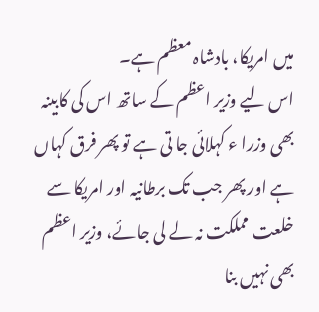میں امریکا، بادشاہ معظم ہے۔
اس لیے وزیر اعظم کے ساتھ اس کی کابینہ بھی وزرا ء کہلائی جا تی ہے تو پھر فرق کہاں ہے اور پھر جب تک برطانیہ اور امریکا سے خلعت مملکت نہ لے لی جائے، وزیر اعظم بھی نہیں بنا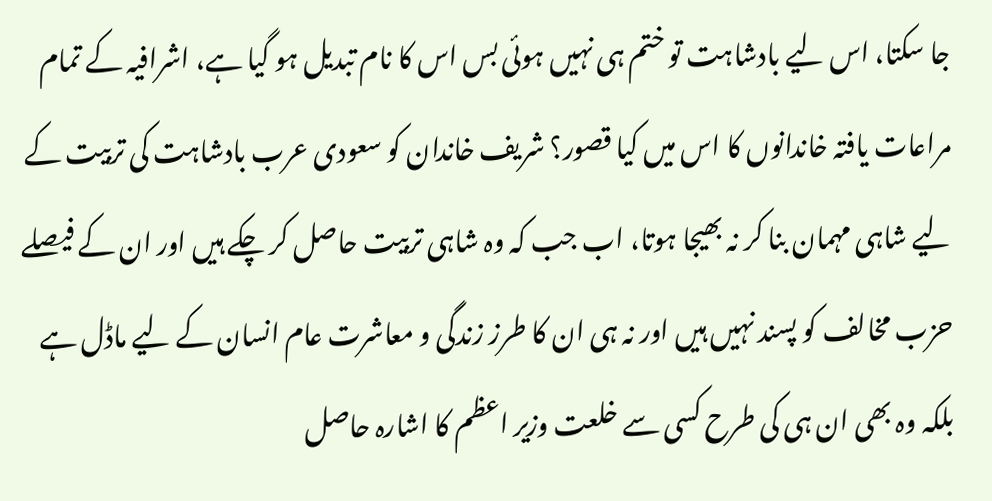جا سکتا، اس لیے بادشاہت تو ختم ہی نہیں ہوئی بس اس کا نام تبدیل ہو گیا ہے، اشرافیہ کے تمام مراعات یافتہ خاندانوں کا اس میں کیا قصور؟ شریف خاندان کو سعودی عرب بادشاہت کی تربیت کے لیے شاہی مہمان بنا کر نہ بھیجا ہوتا، اب جب کہ وہ شاہی تربیت حاصل کر چکے ہیں اور ان کے فیصلے حزب مخالف کو پسند نہیں ہیں اور نہ ہی ان کا طرز زندگی و معاشرت عام انسان کے لیے ماڈل ہے بلکہ وہ بھی ان ہی کی طرح کسی سے خلعت وزیر اعظم کا اشارہ حاصل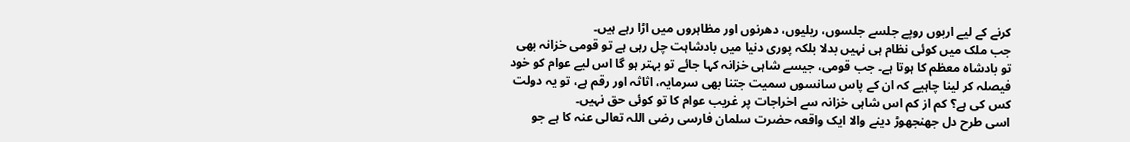کرنے کے لیے اربوں روپے جلسے جلسوں، ریلیوں، دھرنوں اور مظاہروں میں اڑا رہے ہیں۔
جب ملک میں کوئی نظام ہی نہیں بدلا بلکہ پوری دنیا میں بادشاہت چل رہی ہے تو قومی خزانہ بھی تو بادشاہ معظم کا ہوتا ہے۔ جب قومی، جیسے شاہی خزانہ کہا جائے تو بہتر ہو گا اس لیے عوام کو خود فیصلہ کر لینا چاہیے کہ ان کے پاس سانسوں سمیت جتنا بھی سرمایہ، اثاثہ اور رقم ہے، تو یہ دولت کس کی ہے؟ کم از کم اس شاہی خزانہ سے اخراجات پر غریب عوام کا تو کوئی حق نہیں۔
اسی طرح دل جھنجھوڑ دینے والا ایک واقعہ حضرت سلمان فارسی رضی اللہ تعالی عنہ کا ہے جو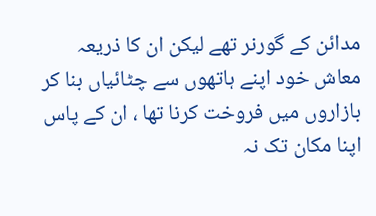مدائن کے گورنر تھے لیکن ان کا ذریعہ معاش خود اپنے ہاتھوں سے چٹائیاں بنا کر بازاروں میں فروخت کرنا تھا ، ان کے پاس اپنا مکان تک نہ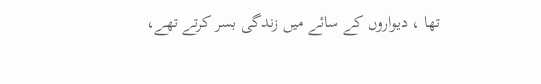تھا ، دیواروں کے سائے میں زندگی بسر کرتے تھے،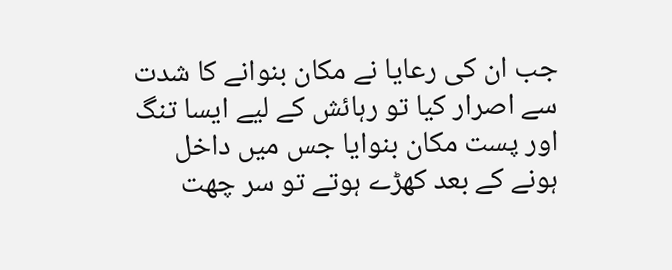جب ان کی رعایا نے مکان بنوانے کا شدت سے اصرار کیا تو رہائش کے لیے ایسا تنگ اور پست مکان بنوایا جس میں داخل ہونے کے بعد کھڑے ہوتے تو سر چھت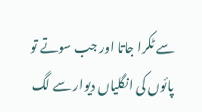سے ٹکرا جاتا اور جب سوتے تو پائوں کی انگلیاں دیوار سے لگ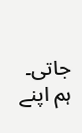جاتی۔
ہم اپنے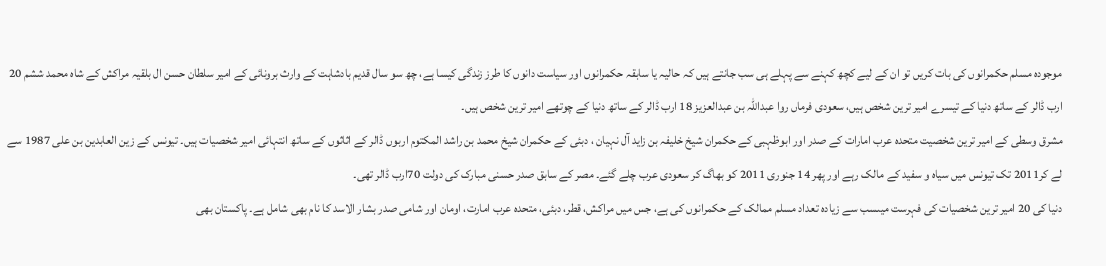موجودہ مسلم حکمرانوں کی بات کریں تو ان کے لیے کچھ کہنے سے پہلے ہی سب جانتے ہیں کہ حالیہ یا سابقہ حکمرانوں اور سیاست دانوں کا طرز زندگی کیسا ہے، چھ سو سال قدیم بادشاہت کے وارث برونائی کے امیر سلطان حسن ال بلقیہ مراکش کے شاہ محمد ششم 20 ارب ڈالر کے ساتھ دنیا کے تیسرے امیر ترین شخص ہیں، سعودی فرماں روا عبداللہ بن عبدالعزیز 18 ارب ڈالر کے ساتھ دنیا کے چوتھے امیر ترین شخص ہیں۔
مشرق وسطی کے امیر ترین شخصیت متحدہ عرب امارات کے صدر اور ابوظہبی کے حکمران شیخ خلیفہ بن زاید آل نہیان ، دبئی کے حکمران شیخ محمد بن راشد المکتوم اربوں ڈالر کے اثاثوں کے ساتھ انتہائی امیر شخصیات ہیں۔ تیونس کے زین العابدین بن علی 1987 سے لے کر2011 تک تیونس میں سیاہ و سفید کے مالک رہے اور پھر 14 جنوری 2011 کو بھاگ کر سعودی عرب چلے گئے۔ مصر کے سابق صدر حسنی مبارک کی دولت 70ارب ڈالر تھی۔
دنیا کی 20 امیر ترین شخصیات کی فہرست میںسب سے زیادہ تعداد مسلم ممالک کے حکمرانوں کی ہے، جس میں مراکش، قطر، دبئی، متحدہ عرب امارت، اومان اور شامی صدر بشار الاسد کا نام بھی شامل ہے۔ پاکستان بھی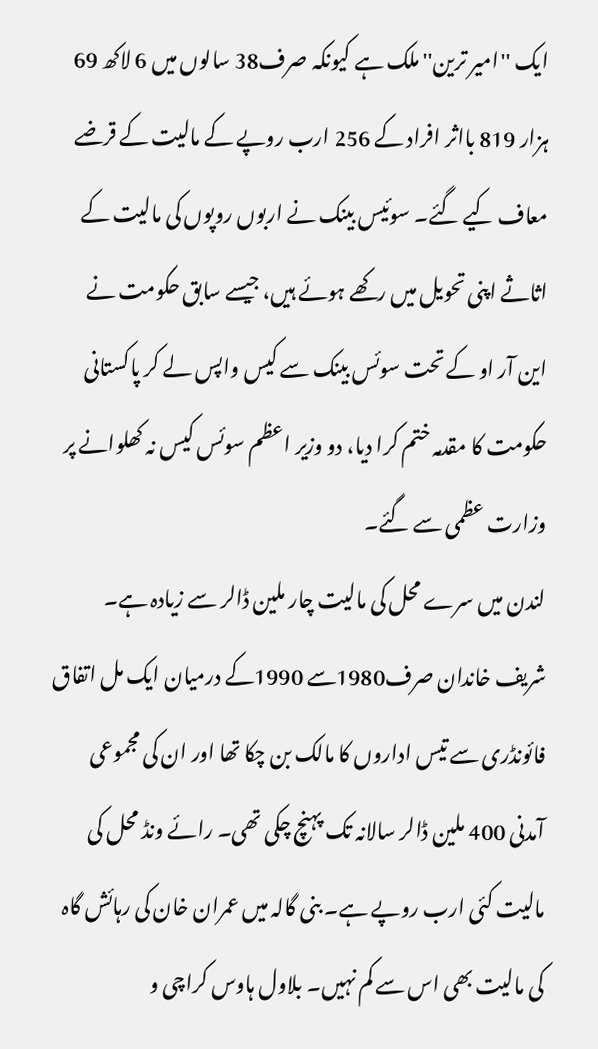ایک ''امیر ترین'' ملک ہے کیونکہ صرف38 سالوں میں 6 لاکھ 69 ہزار 819 بااثر افراد کے 256 ارب روپے کے مالیت کے قرضے معاف کیے گئے۔ سوئیس بینک نے اربوں روپوں کی مالیت کے اثاثے اپنی تحویل میں رکھے ہوئے ہیں، جیسے سابق حکومت نے این آر او کے تحت سوئس بینک سے کیس واپس لے کر پاکستانی حکومت کا مقدمہ ختم کرا دیا، دو وزیر اعظم سوئس کیس نہ کھلوانے پر وزارت عظمی سے گئے۔
لندن میں سرے محل کی مالیت چار ملین ڈالر سے زیادہ ہے۔ شریف خاندان صرف1980سے 1990کے درمیان ایک مل اتفاق فائونڈری سے تیس اداروں کا مالک بن چکا تھا اور ان کی مجموعی آمدنی 400 ملین ڈالر سالانہ تک پہنچ چکی تھی۔ رائے ونڈ محل کی مالیت کئی ارب روپے ہے۔ بنی گالہ میں عمران خان کی رہائش گاہ کی مالیت بھی اس سے کم نہیں۔ بلاول ہاوس کراچی و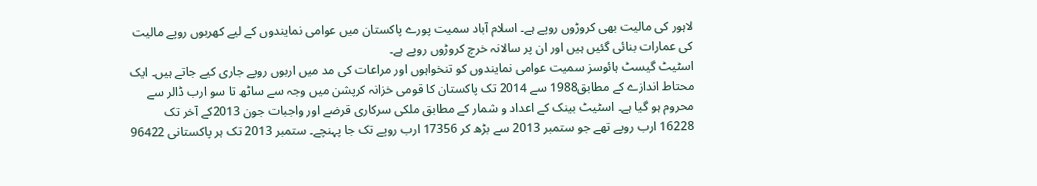لاہور کی مالیت بھی کروڑوں روپے ہے۔ اسلام آباد سمیت پورے پاکستان میں عوامی نمایندوں کے لیے کھربوں روپے مالیت کی عمارات بنائی گئیں ہیں اور ان پر سالانہ خرچ کروڑوں روپے ہے۔
اسٹیٹ گیسٹ ہائوسز سمیت عوامی نمایندوں کو تنخواہوں اور مراعات کی مد میں اربوں روپے جاری کیے جاتے ہیں۔ ایک محتاط اندازے کے مطابق1988 سے 2014 تک پاکستان کا قومی خزانہ کرپشن میں وجہ سے ساٹھ تا سو ارب ڈالر سے محروم ہو گیا ہے۔ اسٹیٹ بینک کے اعداد و شمار کے مطابق ملکی سرکاری قرضے اور واجبات جون 2013کے آخر تک 16228 ارب روپے تھے جو ستمبر 2013 سے بڑھ کر 17356 ارب روپے تک جا پہنچے۔ ستمبر 2013 تک ہر پاکستانی 96422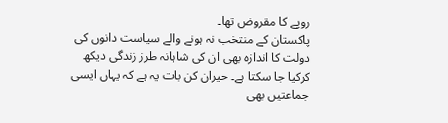روپے کا مقروض تھا۔
پاکستان کے منتخب نہ ہونے والے سیاست دانوں کی دولت کا اندازہ بھی ان کی شاہانہ طرز زندگی دیکھ کرکیا جا سکتا ہے۔ حیران کن بات یہ ہے کہ یہاں ایسی جماعتیں بھی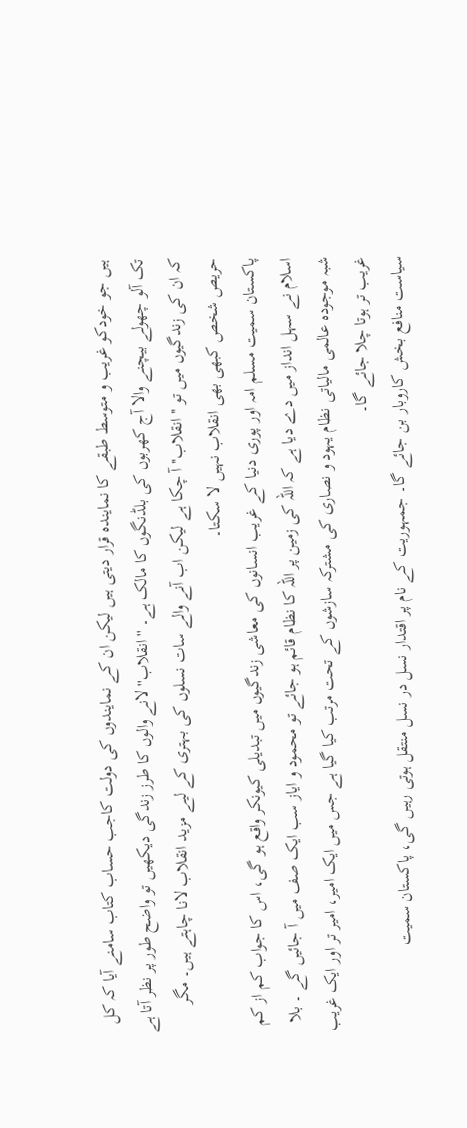ہیں جو خودکو غریب و متوسط طبقے کا نمایندہ قرار دیتی ہیں لیکن ان کے نمایندوں کی دولت کاجب حساب کتاب سامنے آیا کہ کل تک آلو چھولے بیچنے والا آج کھربوں کی بلڈنگوں کا مالک ہے۔ ''انقلاب'' لانے والوں کا طرز زندگی دیکھیں تو واضح طور پر نظر آتا ہے کہ ان کی زندگیوں میں تو '' انقلاب'' آ چکا ہے لیکن اب آنے والے سات نسلوں کی بہتری کے لیے مزید انقلاب لانا چاہتے ہیں۔ مگر حریص شخص کبھی بھی انقلاب نہیں لا سکتا۔
پاکستان سمیت مسلم امہ اور پوری دنیا کے غریب انسانوں کی معاشی زندگیوں میں تبدیلی کیونکر واقع ہو گی، اس کا جواب کم از کم اسلام نے سہل انداز میں دے دیا ہے کہ اللہ کی زمین پر اللہ کا نظام قائم ہو جائے تو محمود و ایاز سب ایک صف میں آ جائیں گے ۔ بلا شبہ موجودہ عالمی مالیاتی نظام یہود و نصاری کی مشترکہ سازشوں کے تحت مرتب کیا گیا ہے جس میں ایک امیر، امیر تر اور ایک غریب غریب تر ہوتا چلا جائے گا۔
سیاست منافع بخش کاروبار بن جائے گا۔ جمہوریت کے نام پر اقتدار نسل در نسل منتقل ہوتی رہیں گی، پاکستان سمیت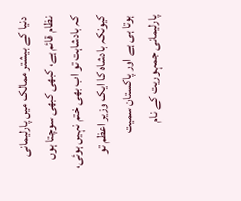دنیا کے بیشتر ممالک میں پارلیمانی نظام قائم ہے، کبھی کبھی سوچتا ہوں کہ بادشاہت تو اب بھی ختم نہیں ہوئی، کیونکہ بادشاہ کا ایک وزیر اعظم تو ہوتا ہی ہے اور پاکستان سمیت پارلیمانی جمہوریت کے نام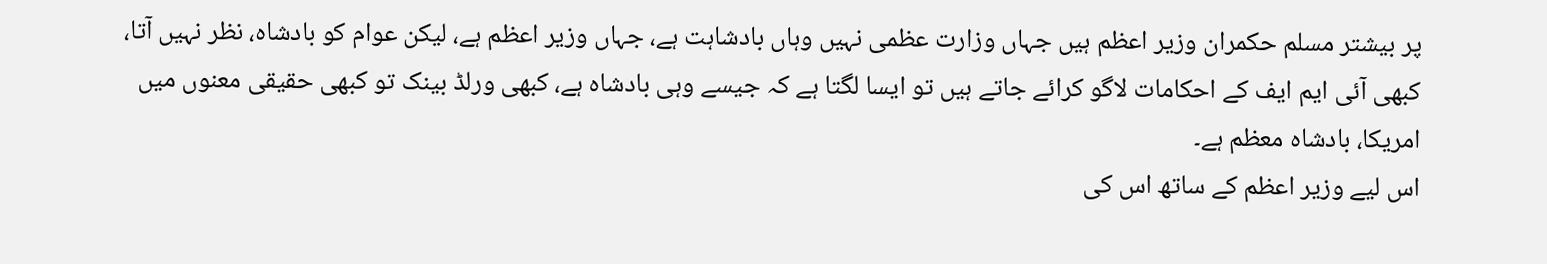پر بیشتر مسلم حکمران وزیر اعظم ہیں جہاں وزارت عظمی نہیں وہاں بادشاہت ہے، جہاں وزیر اعظم ہے، لیکن عوام کو بادشاہ، نظر نہیں آتا، کبھی آئی ایم ایف کے احکامات لاگو کرائے جاتے ہیں تو ایسا لگتا ہے کہ جیسے وہی بادشاہ ہے، کبھی ورلڈ بینک تو کبھی حقیقی معنوں میں امریکا، بادشاہ معظم ہے۔
اس لیے وزیر اعظم کے ساتھ اس کی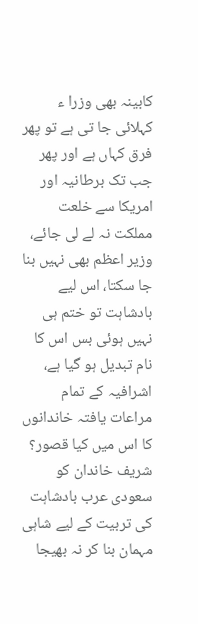کابینہ بھی وزرا ء کہلائی جا تی ہے تو پھر فرق کہاں ہے اور پھر جب تک برطانیہ اور امریکا سے خلعت مملکت نہ لے لی جائے، وزیر اعظم بھی نہیں بنا جا سکتا، اس لیے بادشاہت تو ختم ہی نہیں ہوئی بس اس کا نام تبدیل ہو گیا ہے، اشرافیہ کے تمام مراعات یافتہ خاندانوں کا اس میں کیا قصور؟ شریف خاندان کو سعودی عرب بادشاہت کی تربیت کے لیے شاہی مہمان بنا کر نہ بھیجا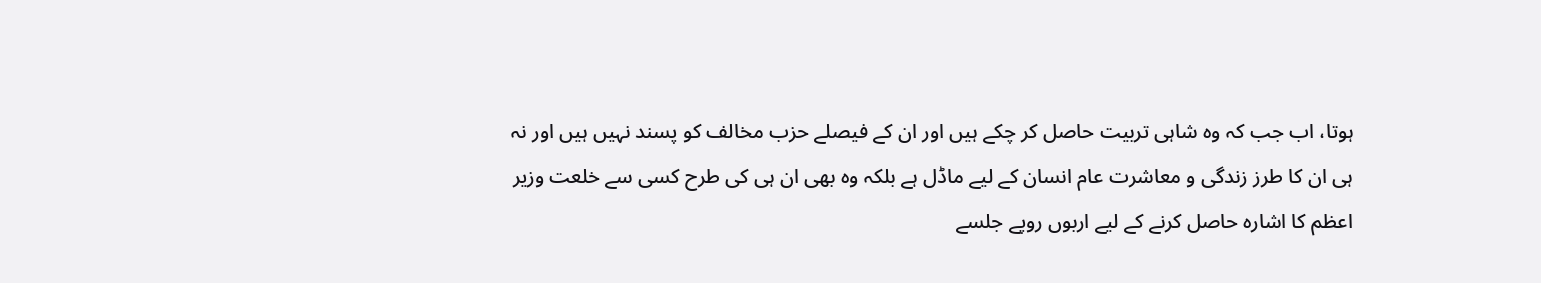ہوتا، اب جب کہ وہ شاہی تربیت حاصل کر چکے ہیں اور ان کے فیصلے حزب مخالف کو پسند نہیں ہیں اور نہ ہی ان کا طرز زندگی و معاشرت عام انسان کے لیے ماڈل ہے بلکہ وہ بھی ان ہی کی طرح کسی سے خلعت وزیر اعظم کا اشارہ حاصل کرنے کے لیے اربوں روپے جلسے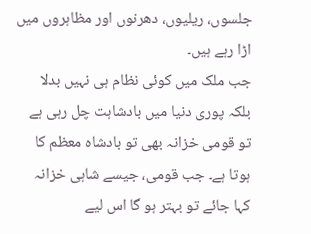جلسوں، ریلیوں، دھرنوں اور مظاہروں میں اڑا رہے ہیں۔
جب ملک میں کوئی نظام ہی نہیں بدلا بلکہ پوری دنیا میں بادشاہت چل رہی ہے تو قومی خزانہ بھی تو بادشاہ معظم کا ہوتا ہے۔ جب قومی، جیسے شاہی خزانہ کہا جائے تو بہتر ہو گا اس لیے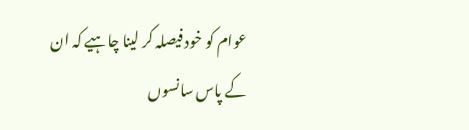عوام کو خود فیصلہ کر لینا چاہیے کہ ان کے پاس سانسوں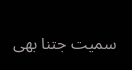سمیت جتنا بھی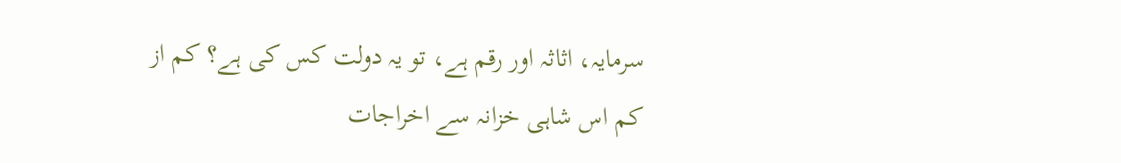سرمایہ، اثاثہ اور رقم ہے، تو یہ دولت کس کی ہے؟ کم از کم اس شاہی خزانہ سے اخراجات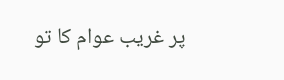پر غریب عوام کا تو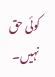کوئی حق نہیں۔